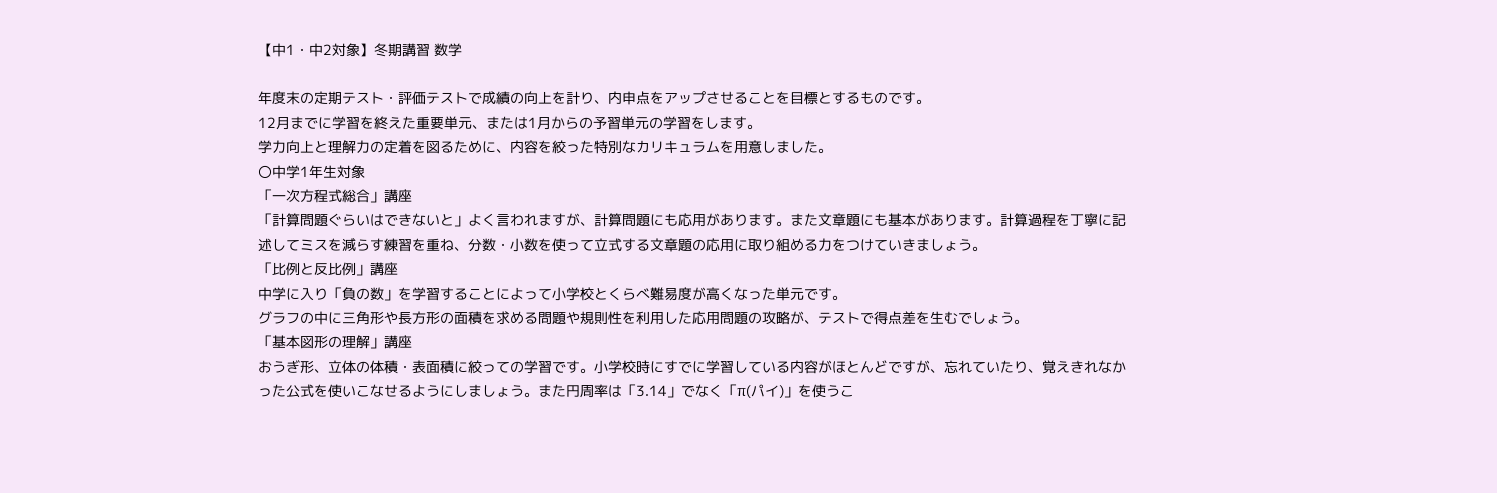【中1・中2対象】冬期講習 数学

年度末の定期テスト・評価テストで成績の向上を計り、内申点をアップさせることを目標とするものです。
12月までに学習を終えた重要単元、または1月からの予習単元の学習をします。
学力向上と理解力の定着を図るために、内容を絞った特別なカリキュラムを用意しました。
〇中学1年生対象
「一次方程式総合」講座
「計算問題ぐらいはできないと」よく言われますが、計算問題にも応用があります。また文章題にも基本があります。計算過程を丁寧に記述してミスを減らす練習を重ね、分数・小数を使って立式する文章題の応用に取り組める力をつけていきましょう。
「比例と反比例」講座
中学に入り「負の数」を学習することによって小学校とくらべ難易度が高くなった単元です。
グラフの中に三角形や長方形の面積を求める問題や規則性を利用した応用問題の攻略が、テストで得点差を生むでしょう。
「基本図形の理解」講座
おうぎ形、立体の体積・表面積に絞っての学習です。小学校時にすでに学習している内容がほとんどですが、忘れていたり、覚えきれなかった公式を使いこなせるようにしましょう。また円周率は「3.14」でなく「π(パイ)」を使うこ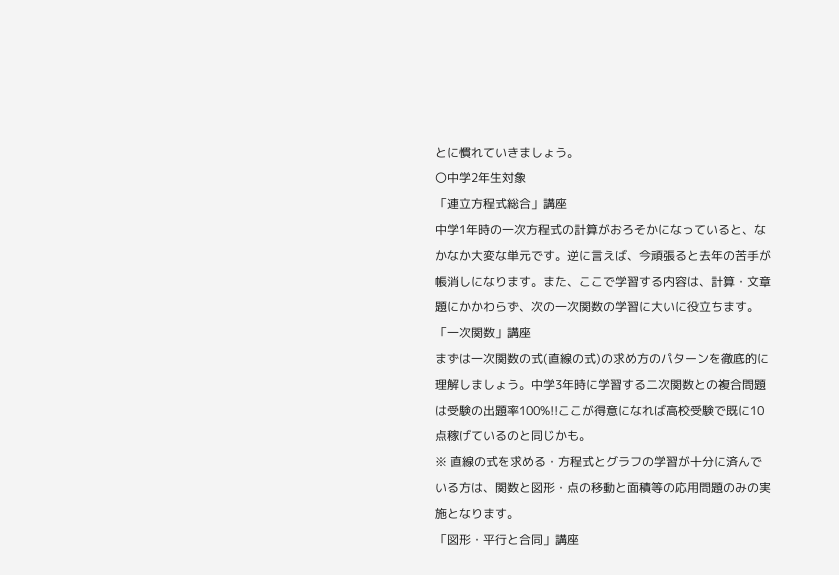とに慣れていきましょう。
〇中学2年生対象
「連立方程式総合」講座
中学1年時の一次方程式の計算がおろそかになっていると、なかなか大変な単元です。逆に言えば、今頑張ると去年の苦手が帳消しになります。また、ここで学習する内容は、計算・文章題にかかわらず、次の一次関数の学習に大いに役立ちます。
「一次関数」講座
まずは一次関数の式(直線の式)の求め方のパターンを徹底的に理解しましょう。中学3年時に学習する二次関数との複合問題は受験の出題率100%!!ここが得意になれば高校受験で既に10点稼げているのと同じかも。
※ 直線の式を求める・方程式とグラフの学習が十分に済んでいる方は、関数と図形・点の移動と面積等の応用問題のみの実施となります。
「図形・平行と合同」講座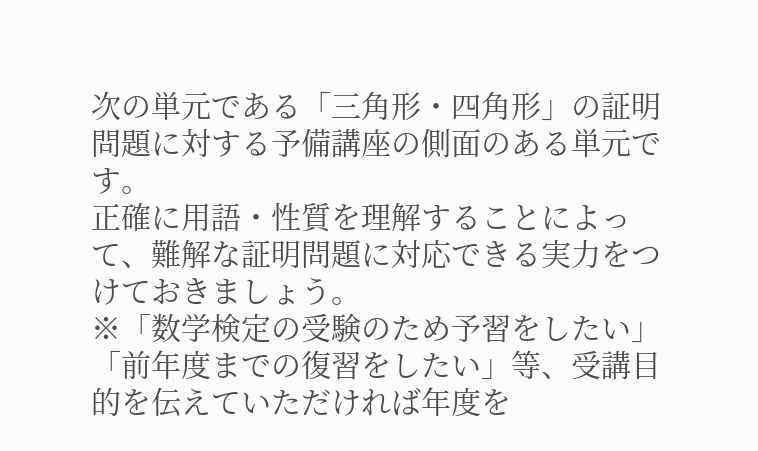次の単元である「三角形・四角形」の証明問題に対する予備講座の側面のある単元です。
正確に用語・性質を理解することによって、難解な証明問題に対応できる実力をつけておきましょう。
※「数学検定の受験のため予習をしたい」「前年度までの復習をしたい」等、受講目的を伝えていただければ年度を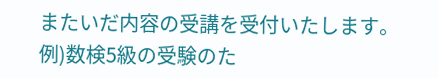またいだ内容の受講を受付いたします。
例)数検5級の受験のた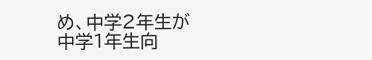め、中学2年生が中学1年生向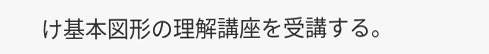け基本図形の理解講座を受講する。